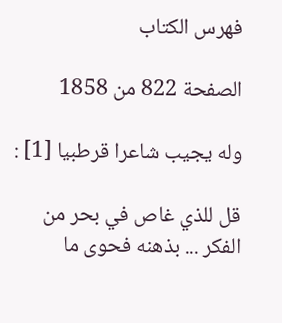فهرس الكتاب

الصفحة 822 من 1858

وله يجيب شاعرا قرطبيا [1] :

قل للذي غاص في بحر من الفكر ... بذهنه فحوى ما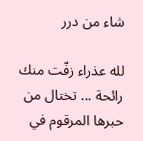شاء من درر

لله عذراء زفّت منك رائحة ... تختال من حبرها المرقوم في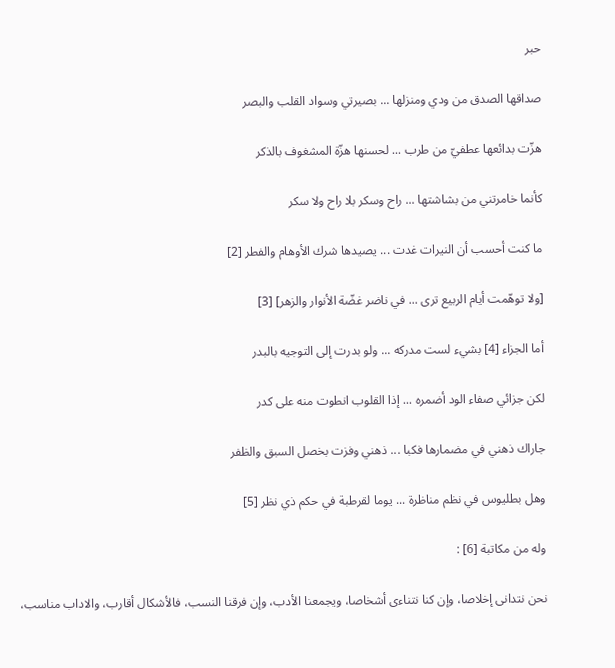حبر

صداقها الصدق من ودي ومنزلها ... بصيرتي وسواد القلب والبصر

هزّت بدائعها عطفيّ من طرب ... لحسنها هزّة المشغوف بالذكر

كأنما خامرتني من بشاشتها ... راح وسكر بلا راح ولا سكر

ما كنت أحسب أن النيرات غدت ... يصيدها شرك الأوهام والفطر [2]

[ولا توهّمت أيام الربيع ترى ... في ناضر غضّة الأنوار والزهر] [3]

أما الجزاء [4] بشيء لست مدركه ... ولو بدرت إلى التوجيه بالبدر

لكن جزائي صفاء الود أضمره ... إذا القلوب انطوت منه على كدر

جاراك ذهني في مضمارها فكبا ... ذهني وفزت بخصل السبق والظفر

وهل بطليوس في نظم مناظرة ... يوما لقرطبة في حكم ذي نظر [5]

وله من مكاتبة [6] :

نحن نتدانى إخلاصا، وإن كنا نتناءى أشخاصا، ويجمعنا الأدب، وإن فرقنا النسب، فالأشكال أقارب، والاداب مناسب،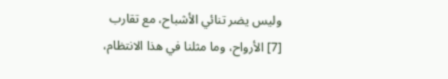وليس يضر تنائي الأشباح، مع تقارب [7] الأرواح، وما مثلنا في هذا الانتظام،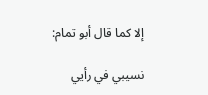إلا كما قال أبو تمام:

نسيبي في رأيي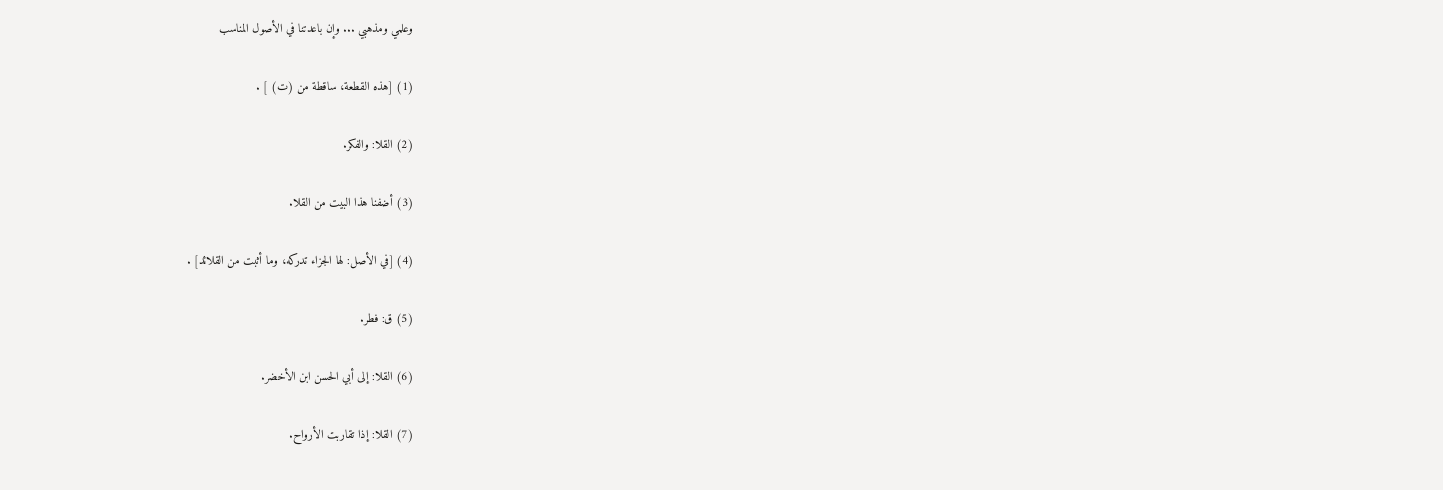وعلمي ومذهبي ... وإن باعدتنا في الأصول المناسب

(1) [هذه القطعة، ساقطة من (ت) ] .

(2) القلا: والفكر.

(3) أضفنا هذا البيت من القلا.

(4) [في الأصل: لها الجزاء تدركه، وما أثبت من القلائد] .

(5) ق: فطر.

(6) القلا: إلى أبي الحسن ابن الأخضر.

(7) القلا: إذا تقاربت الأرواح.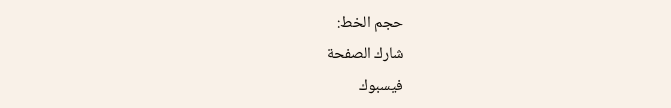حجم الخط:
شارك الصفحة
فيسبوك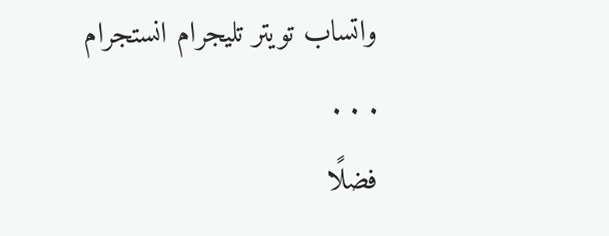واتساب تويتر تليجرام انستجرام
. . .
فضلًا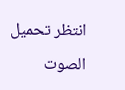انتظر تحميل الصوت